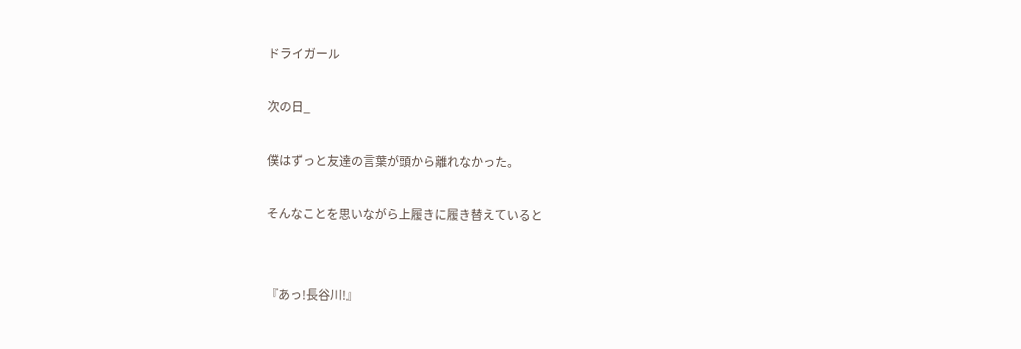ドライガール

次の日_

僕はずっと友達の言葉が頭から離れなかった。

そんなことを思いながら上履きに履き替えていると


『あっ!長谷川!』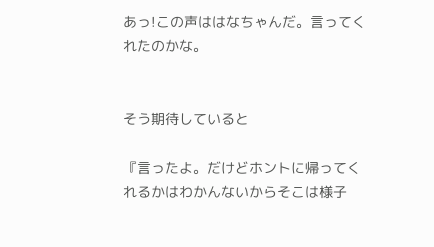あっ!この声ははなちゃんだ。言ってくれたのかな。


そう期待していると

『言ったよ。だけどホントに帰ってくれるかはわかんないからそこは様子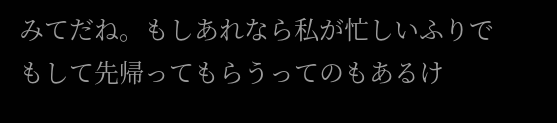みてだね。もしあれなら私が忙しいふりでもして先帰ってもらうってのもあるけ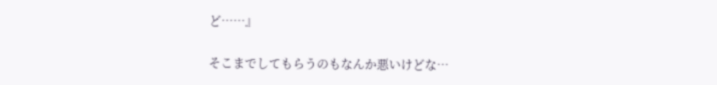ど……』


そこまでしてもらうのもなんか悪いけどな…